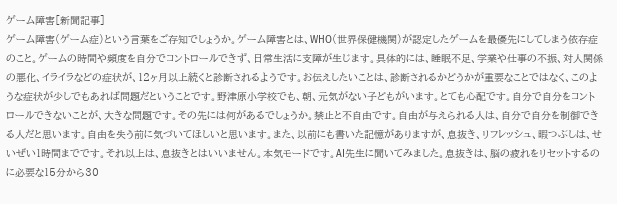ゲーム障害[新聞記事]
ゲーム障害(ゲーム症)という言葉をご存知でしょうか。ゲーム障害とは、WHO(世界保健機関)が認定したゲームを最優先にしてしまう依存症のこと。ゲームの時間や頻度を自分でコントロールできず、日常生活に支障が生じます。具体的には、睡眠不足、学業や仕事の不振、対人関係の悪化、イライラなどの症状が、12ヶ月以上続くと診断されるようです。お伝えしたいことは、診断されるかどうかが重要なことではなく、このような症状が少しでもあれば問題だということです。野津原小学校でも、朝、元気がない子どもがいます。とても心配です。自分で自分をコントロールできないことが、大きな問題です。その先には何があるでしょうか。禁止と不自由です。自由が与えられる人は、自分で自分を制御できる人だと思います。自由を失う前に気づいてほしいと思います。また、以前にも書いた記憶がありますが、息抜き、リフレッシュ、暇つぶしは、せいぜい1時間までです。それ以上は、息抜きとはいいません。本気モードです。AI先生に聞いてみました。息抜きは、脳の疲れをリセットするのに必要な15分から30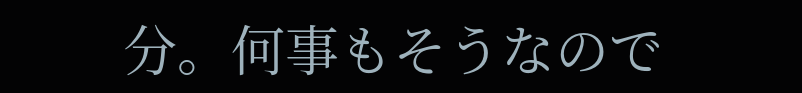分。何事もそうなので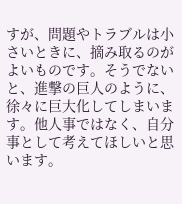すが、問題やトラブルは小さいときに、摘み取るのがよいものです。そうでないと、進撃の巨人のように、徐々に巨大化してしまいます。他人事ではなく、自分事として考えてほしいと思います。